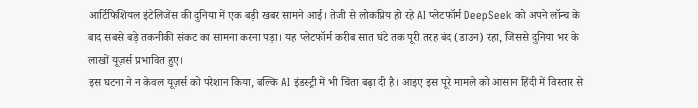आर्टिफिशियल इंटेलिजेंस की दुनिया में एक बड़ी खबर सामने आई। तेजी से लोकप्रिय हो रहे AI प्लेटफॉर्म DeepSeek को अपने लॉन्च के बाद सबसे बड़े तकनीकी संकट का सामना करना पड़ा। यह प्लेटफॉर्म करीब सात घंटे तक पूरी तरह बंद (डाउन) रहा, जिससे दुनिया भर के लाखों यूज़र्स प्रभावित हुए।
इस घटना ने न केवल यूज़र्स को परेशान किया, बल्कि AI इंडस्ट्री में भी चिंता बढ़ा दी है। आइए इस पूरे मामले को आसान हिंदी में विस्तार से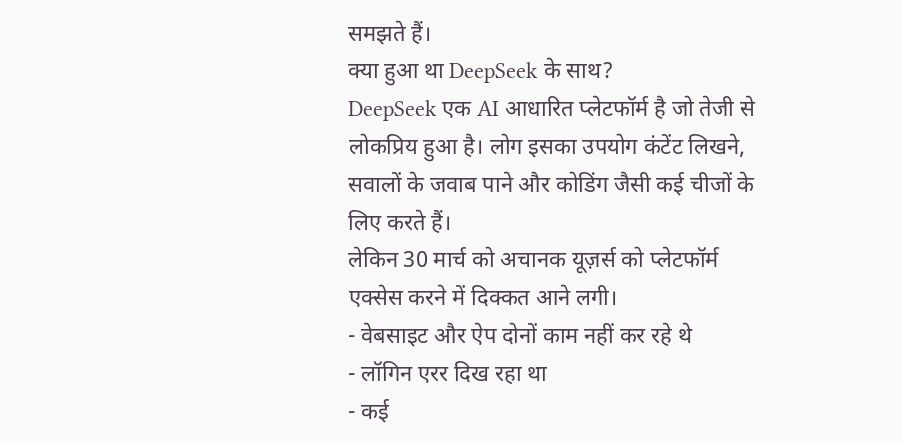समझते हैं।
क्या हुआ था DeepSeek के साथ?
DeepSeek एक AI आधारित प्लेटफॉर्म है जो तेजी से लोकप्रिय हुआ है। लोग इसका उपयोग कंटेंट लिखने, सवालों के जवाब पाने और कोडिंग जैसी कई चीजों के लिए करते हैं।
लेकिन 30 मार्च को अचानक यूज़र्स को प्लेटफॉर्म एक्सेस करने में दिक्कत आने लगी।
- वेबसाइट और ऐप दोनों काम नहीं कर रहे थे
- लॉगिन एरर दिख रहा था
- कई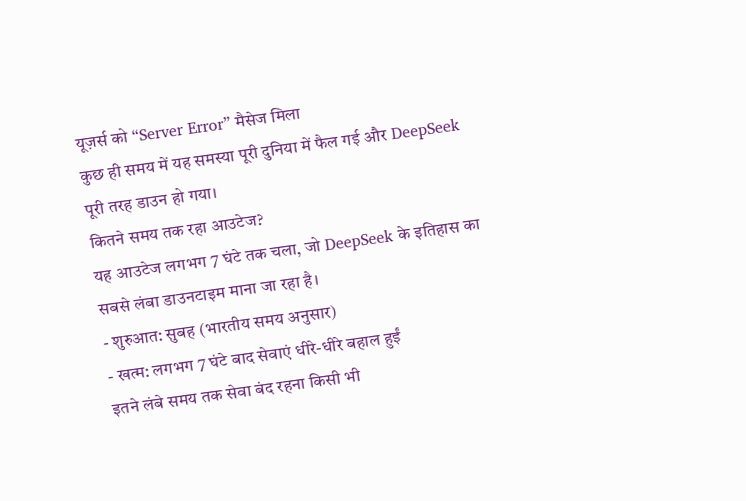यूज़र्स को “Server Error” मैसेज मिला
कुछ ही समय में यह समस्या पूरी दुनिया में फैल गई और DeepSeek पूरी तरह डाउन हो गया।
कितने समय तक रहा आउटेज?
यह आउटेज लगभग 7 घंटे तक चला, जो DeepSeek के इतिहास का सबसे लंबा डाउनटाइम माना जा रहा है।
- शुरुआत: सुबह (भारतीय समय अनुसार)
- खत्म: लगभग 7 घंटे बाद सेवाएं धीरे-धीरे बहाल हुईं
इतने लंबे समय तक सेवा बंद रहना किसी भी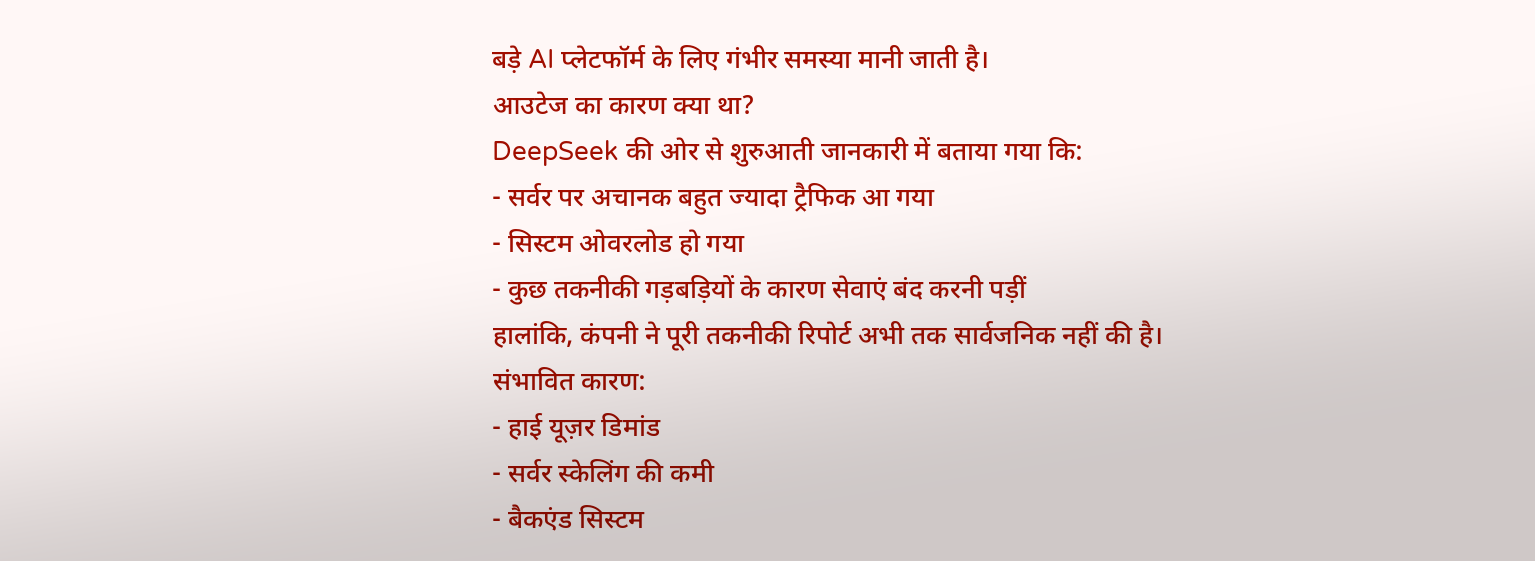बड़े AI प्लेटफॉर्म के लिए गंभीर समस्या मानी जाती है।
आउटेज का कारण क्या था?
DeepSeek की ओर से शुरुआती जानकारी में बताया गया कि:
- सर्वर पर अचानक बहुत ज्यादा ट्रैफिक आ गया
- सिस्टम ओवरलोड हो गया
- कुछ तकनीकी गड़बड़ियों के कारण सेवाएं बंद करनी पड़ीं
हालांकि, कंपनी ने पूरी तकनीकी रिपोर्ट अभी तक सार्वजनिक नहीं की है।
संभावित कारण:
- हाई यूज़र डिमांड
- सर्वर स्केलिंग की कमी
- बैकएंड सिस्टम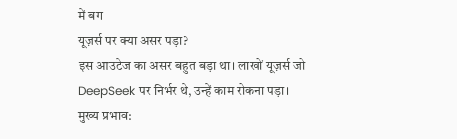में बग
यूज़र्स पर क्या असर पड़ा?
इस आउटेज का असर बहुत बड़ा था। लाखों यूज़र्स जो DeepSeek पर निर्भर थे, उन्हें काम रोकना पड़ा।
मुख्य प्रभाव: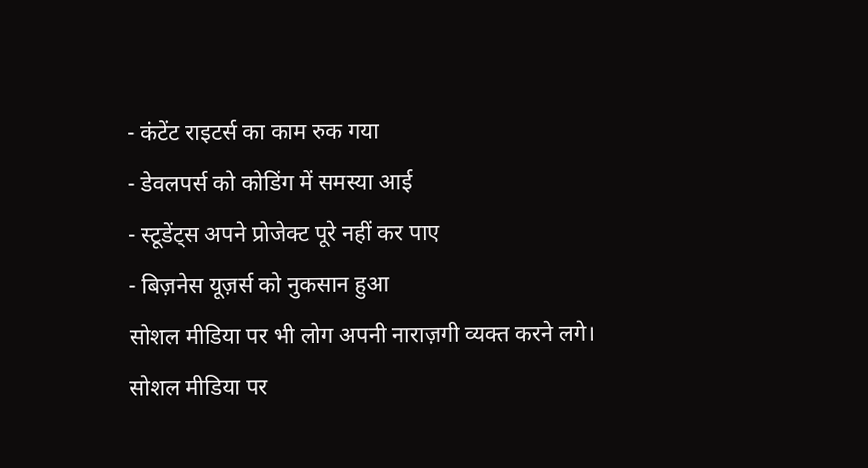- कंटेंट राइटर्स का काम रुक गया
- डेवलपर्स को कोडिंग में समस्या आई
- स्टूडेंट्स अपने प्रोजेक्ट पूरे नहीं कर पाए
- बिज़नेस यूज़र्स को नुकसान हुआ
सोशल मीडिया पर भी लोग अपनी नाराज़गी व्यक्त करने लगे।
सोशल मीडिया पर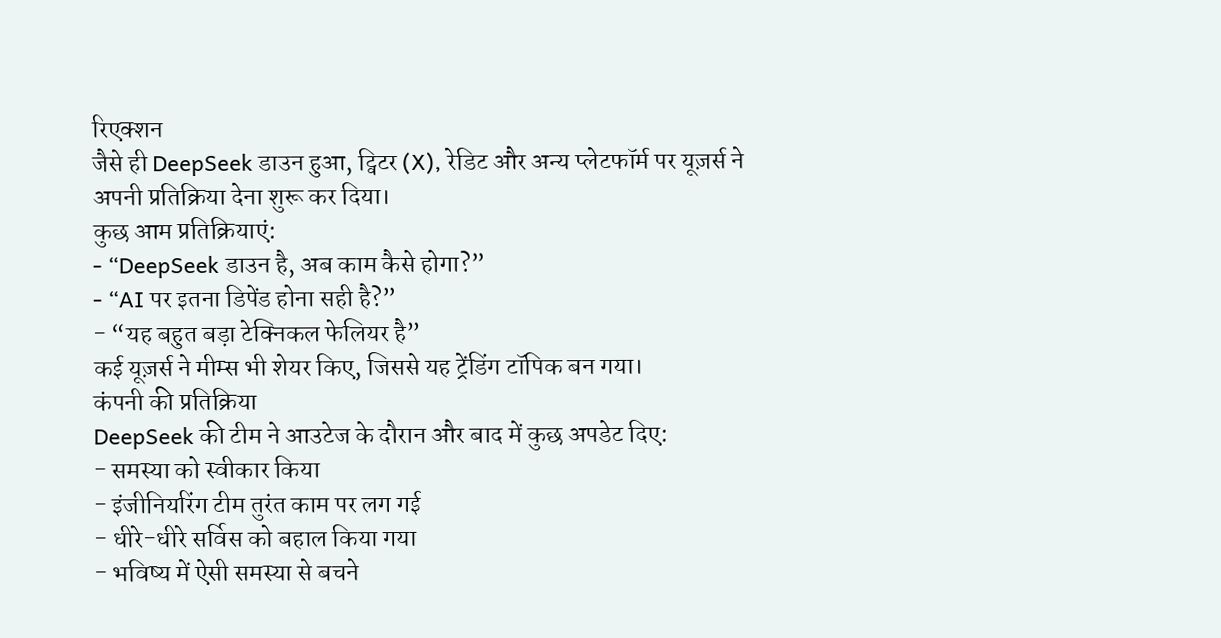रिएक्शन
जैसे ही DeepSeek डाउन हुआ, ट्विटर (X), रेडिट और अन्य प्लेटफॉर्म पर यूज़र्स ने अपनी प्रतिक्रिया देना शुरू कर दिया।
कुछ आम प्रतिक्रियाएं:
- “DeepSeek डाउन है, अब काम कैसे होगा?”
- “AI पर इतना डिपेंड होना सही है?”
- “यह बहुत बड़ा टेक्निकल फेलियर है”
कई यूज़र्स ने मीम्स भी शेयर किए, जिससे यह ट्रेंडिंग टॉपिक बन गया।
कंपनी की प्रतिक्रिया
DeepSeek की टीम ने आउटेज के दौरान और बाद में कुछ अपडेट दिए:
- समस्या को स्वीकार किया
- इंजीनियरिंग टीम तुरंत काम पर लग गई
- धीरे-धीरे सर्विस को बहाल किया गया
- भविष्य में ऐसी समस्या से बचने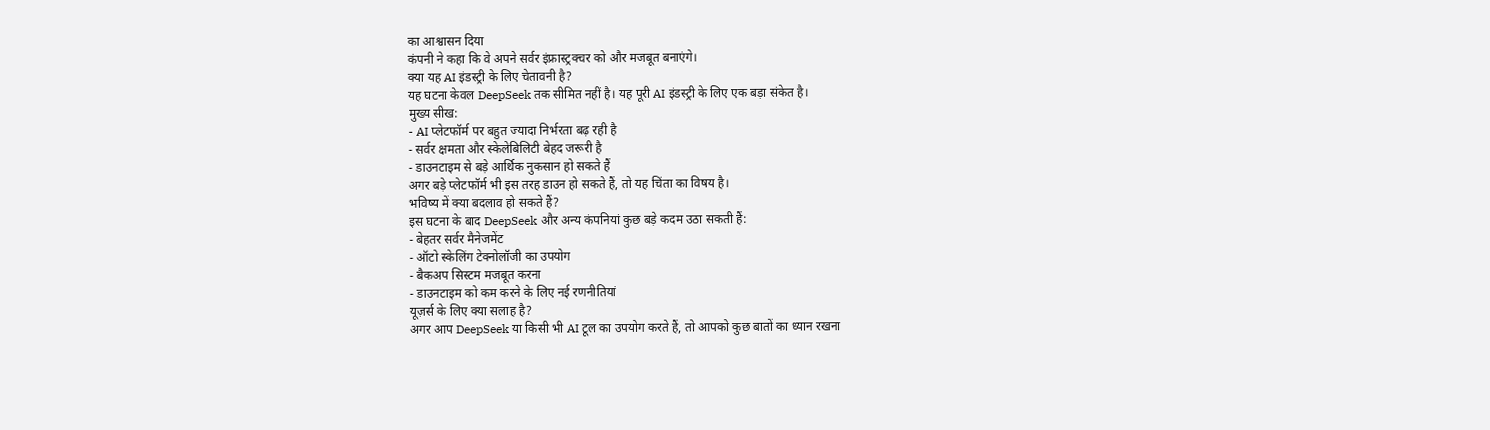का आश्वासन दिया
कंपनी ने कहा कि वे अपने सर्वर इंफ्रास्ट्रक्चर को और मजबूत बनाएंगे।
क्या यह AI इंडस्ट्री के लिए चेतावनी है?
यह घटना केवल DeepSeek तक सीमित नहीं है। यह पूरी AI इंडस्ट्री के लिए एक बड़ा संकेत है।
मुख्य सीख:
- AI प्लेटफॉर्म पर बहुत ज्यादा निर्भरता बढ़ रही है
- सर्वर क्षमता और स्केलेबिलिटी बेहद जरूरी है
- डाउनटाइम से बड़े आर्थिक नुकसान हो सकते हैं
अगर बड़े प्लेटफॉर्म भी इस तरह डाउन हो सकते हैं, तो यह चिंता का विषय है।
भविष्य में क्या बदलाव हो सकते हैं?
इस घटना के बाद DeepSeek और अन्य कंपनियां कुछ बड़े कदम उठा सकती हैं:
- बेहतर सर्वर मैनेजमेंट
- ऑटो स्केलिंग टेक्नोलॉजी का उपयोग
- बैकअप सिस्टम मजबूत करना
- डाउनटाइम को कम करने के लिए नई रणनीतियां
यूज़र्स के लिए क्या सलाह है?
अगर आप DeepSeek या किसी भी AI टूल का उपयोग करते हैं, तो आपको कुछ बातों का ध्यान रखना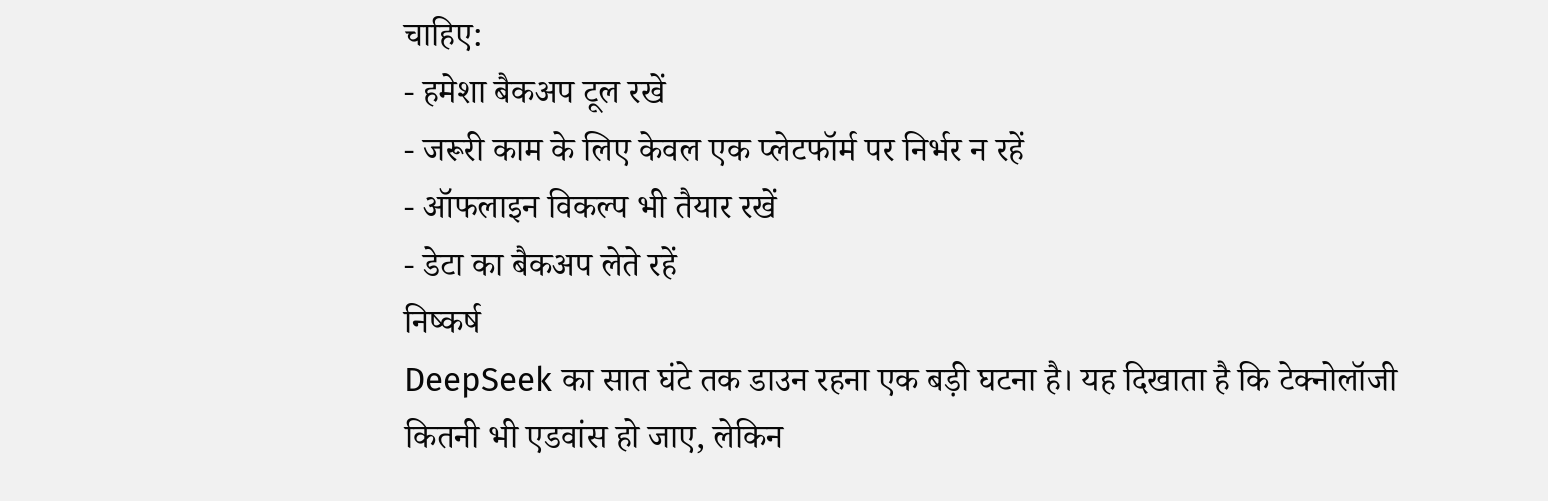चाहिए:
- हमेशा बैकअप टूल रखें
- जरूरी काम के लिए केवल एक प्लेटफॉर्म पर निर्भर न रहें
- ऑफलाइन विकल्प भी तैयार रखें
- डेटा का बैकअप लेते रहें
निष्कर्ष
DeepSeek का सात घंटे तक डाउन रहना एक बड़ी घटना है। यह दिखाता है कि टेक्नोलॉजी कितनी भी एडवांस हो जाए, लेकिन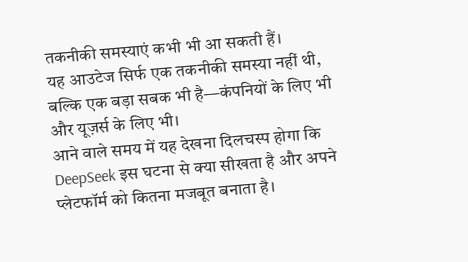तकनीकी समस्याएं कभी भी आ सकती हैं।
यह आउटेज सिर्फ एक तकनीकी समस्या नहीं थी, बल्कि एक बड़ा सबक भी है—कंपनियों के लिए भी और यूज़र्स के लिए भी।
आने वाले समय में यह देखना दिलचस्प होगा कि DeepSeek इस घटना से क्या सीखता है और अपने प्लेटफॉर्म को कितना मजबूत बनाता है।